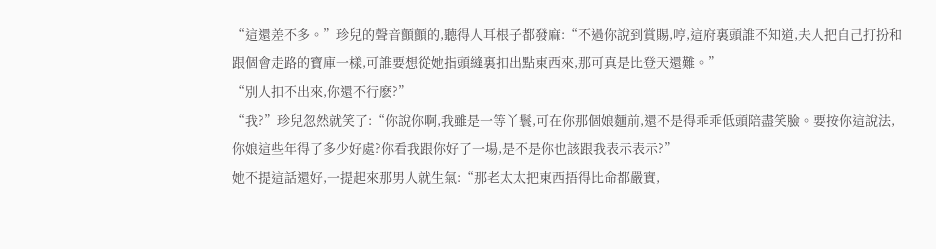“這還差不多。”珍兒的聲音顫顫的,聽得人耳根子都發麻:“不過你說到賞賜,哼,這府裏頭誰不知道,夫人把自己打扮和跟個會走路的寶庫一樣,可誰要想從她指頭縫裏扣出點東西來,那可真是比登天還難。”
“別人扣不出來,你還不行麽?”
“我?”珍兒忽然就笑了:“你說你啊,我雖是一等丫鬟,可在你那個娘麵前,還不是得乖乖低頭陪盡笑臉。要按你這說法,你娘這些年得了多少好處?你看我跟你好了一場,是不是你也該跟我表示表示?”
她不提這話還好,一提起來那男人就生氣:“那老太太把東西捂得比命都嚴實,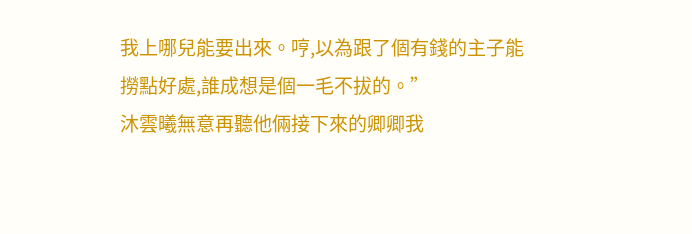我上哪兒能要出來。哼,以為跟了個有錢的主子能撈點好處,誰成想是個一毛不拔的。”
沐雲曦無意再聽他倆接下來的卿卿我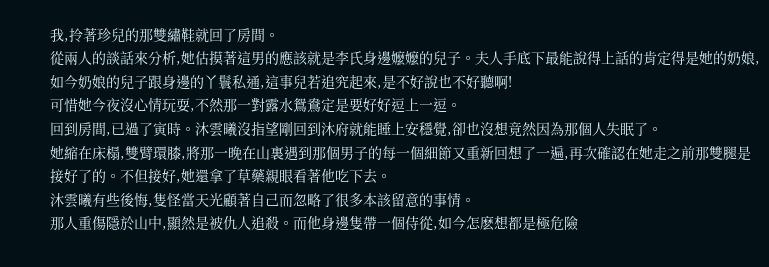我,拎著珍兒的那雙繡鞋就回了房間。
從兩人的談話來分析,她估摸著這男的應該就是李氏身邊嬤嬤的兒子。夫人手底下最能說得上話的肯定得是她的奶娘,如今奶娘的兒子跟身邊的丫鬟私通,這事兒若追究起來,是不好說也不好聽啊!
可惜她今夜沒心情玩耍,不然那一對露水鴛鴦定是要好好逗上一逗。
回到房間,已過了寅時。沐雲曦沒指望剛回到沐府就能睡上安穩覺,卻也沒想竟然因為那個人失眠了。
她縮在床榻,雙臂環膝,將那一晚在山裏遇到那個男子的每一個細節又重新回想了一遍,再次確認在她走之前那雙腿是接好了的。不但接好,她還拿了草藥親眼看著他吃下去。
沐雲曦有些後悔,隻怪當天光顧著自己而忽略了很多本該留意的事情。
那人重傷隱於山中,顯然是被仇人追殺。而他身邊隻帶一個侍從,如今怎麽想都是極危險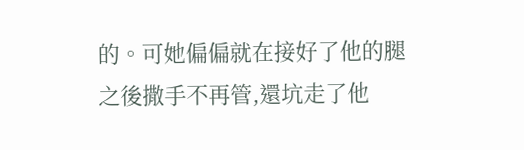的。可她偏偏就在接好了他的腿之後撒手不再管,還坑走了他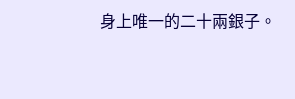身上唯一的二十兩銀子。